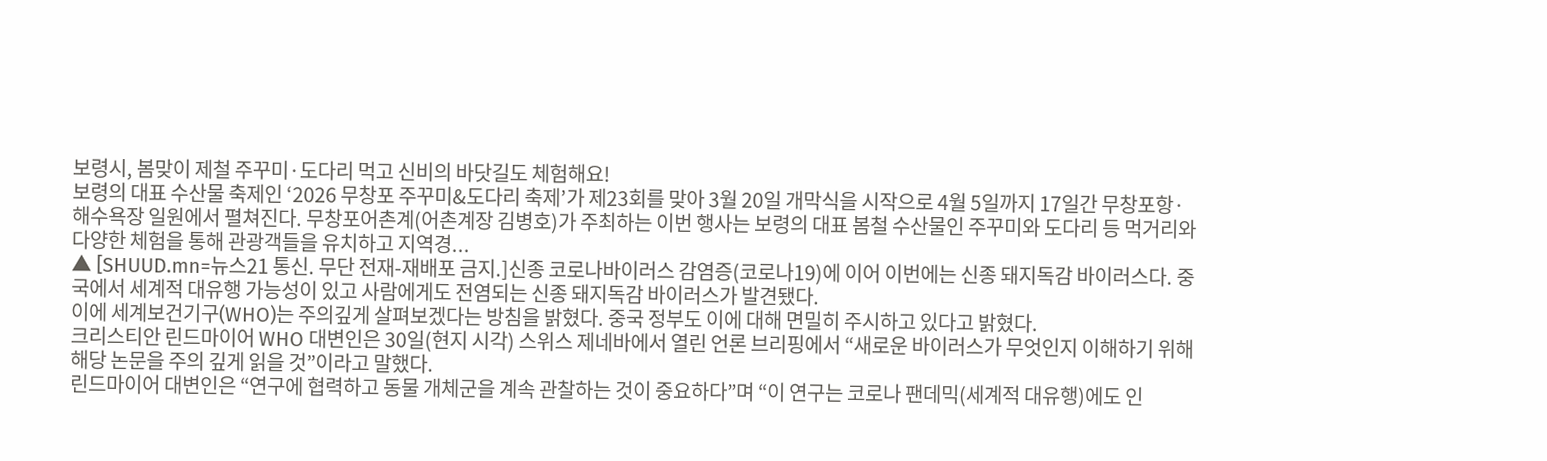보령시, 봄맞이 제철 주꾸미·도다리 먹고 신비의 바닷길도 체험해요!
보령의 대표 수산물 축제인 ‘2026 무창포 주꾸미&도다리 축제’가 제23회를 맞아 3월 20일 개막식을 시작으로 4월 5일까지 17일간 무창포항·해수욕장 일원에서 펼쳐진다. 무창포어촌계(어촌계장 김병호)가 주최하는 이번 행사는 보령의 대표 봄철 수산물인 주꾸미와 도다리 등 먹거리와 다양한 체험을 통해 관광객들을 유치하고 지역경...
▲ [SHUUD.mn=뉴스21 통신. 무단 전재-재배포 금지.]신종 코로나바이러스 감염증(코로나19)에 이어 이번에는 신종 돼지독감 바이러스다. 중국에서 세계적 대유행 가능성이 있고 사람에게도 전염되는 신종 돼지독감 바이러스가 발견됐다.
이에 세계보건기구(WHO)는 주의깊게 살펴보겠다는 방침을 밝혔다. 중국 정부도 이에 대해 면밀히 주시하고 있다고 밝혔다.
크리스티안 린드마이어 WHO 대변인은 30일(현지 시각) 스위스 제네바에서 열린 언론 브리핑에서 “새로운 바이러스가 무엇인지 이해하기 위해 해당 논문을 주의 깊게 읽을 것”이라고 말했다.
린드마이어 대변인은 “연구에 협력하고 동물 개체군을 계속 관찰하는 것이 중요하다”며 “이 연구는 코로나 팬데믹(세계적 대유행)에도 인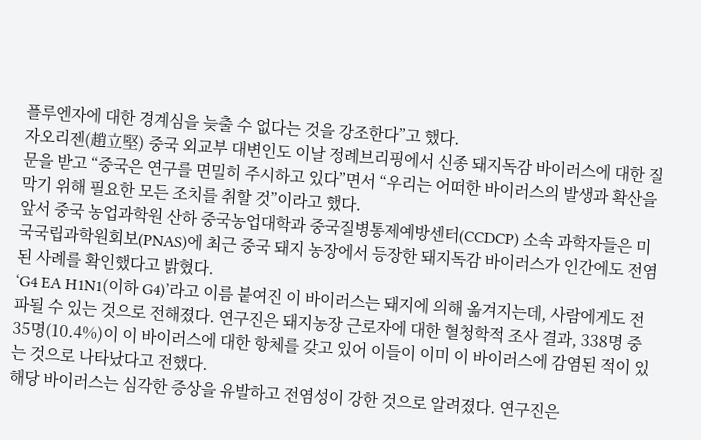플루엔자에 대한 경계심을 늦출 수 없다는 것을 강조한다”고 했다.
자오리젠(趙立堅) 중국 외교부 대변인도 이날 정례브리핑에서 신종 돼지독감 바이러스에 대한 질문을 받고 “중국은 연구를 면밀히 주시하고 있다”면서 “우리는 어떠한 바이러스의 발생과 확산을 막기 위해 필요한 모든 조치를 취할 것”이라고 했다.
앞서 중국 농업과학원 산하 중국농업대학과 중국질병통제예방센터(CCDCP) 소속 과학자들은 미국국립과학원회보(PNAS)에 최근 중국 돼지 농장에서 등장한 돼지독감 바이러스가 인간에도 전염된 사례를 확인했다고 밝혔다.
‘G4 EA H1N1(이하 G4)’라고 이름 붙여진 이 바이러스는 돼지에 의해 옮겨지는데, 사람에게도 전파될 수 있는 것으로 전해졌다. 연구진은 돼지농장 근로자에 대한 혈청학적 조사 결과, 338명 중 35명(10.4%)이 이 바이러스에 대한 항체를 갖고 있어 이들이 이미 이 바이러스에 감염된 적이 있는 것으로 나타났다고 전했다.
해당 바이러스는 심각한 증상을 유발하고 전염성이 강한 것으로 알려졌다. 연구진은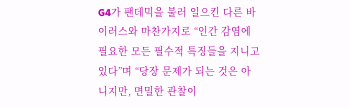G4가 팬데믹을 불러 일으킨 다른 바이러스와 마찬가지로 “인간 감염에 필요한 모든 필수적 특징들을 지니고 있다”며 “당장 문제가 되는 것은 아니지만, 면밀한 관찰이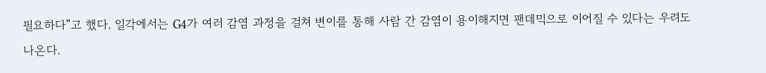필요하다”고 했다. 일각에서는 G4가 여러 감염 과정을 걸쳐 변이를 통해 사람 간 감염이 용이해지면 팬데믹으로 이어질 수 있다는 우려도 나온다.